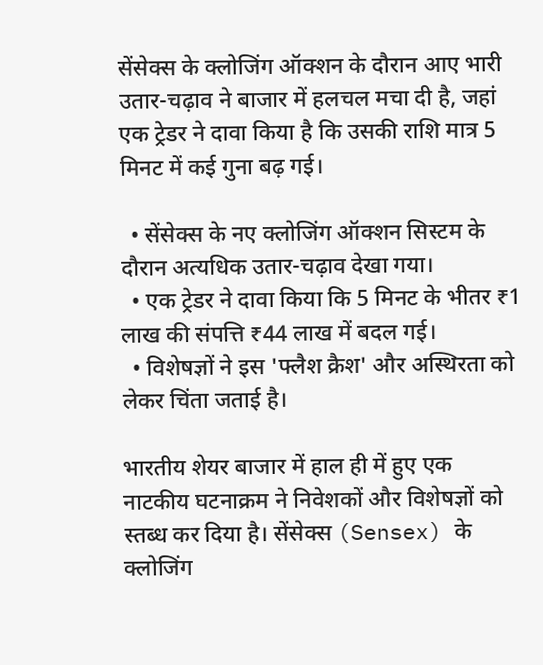सेंसेक्स के क्लोजिंग ऑक्शन के दौरान आए भारी उतार-चढ़ाव ने बाजार में हलचल मचा दी है, जहां एक ट्रेडर ने दावा किया है कि उसकी राशि मात्र 5 मिनट में कई गुना बढ़ गई।

  • सेंसेक्स के नए क्लोजिंग ऑक्शन सिस्टम के दौरान अत्यधिक उतार-चढ़ाव देखा गया।
  • एक ट्रेडर ने दावा किया कि 5 मिनट के भीतर ₹1 लाख की संपत्ति ₹44 लाख में बदल गई।
  • विशेषज्ञों ने इस 'फ्लैश क्रैश' और अस्थिरता को लेकर चिंता जताई है।

भारतीय शेयर बाजार में हाल ही में हुए एक नाटकीय घटनाक्रम ने निवेशकों और विशेषज्ञों को स्तब्ध कर दिया है। सेंसेक्स (Sensex) के क्लोजिंग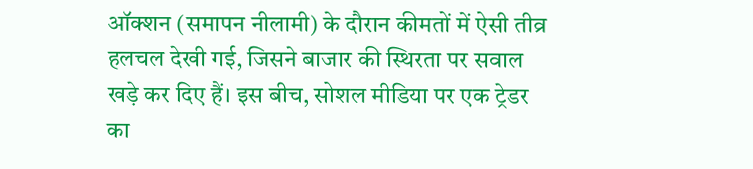ऑक्शन (समापन नीलामी) के दौरान कीमतों में ऐसी तीव्र हलचल देखी गई, जिसने बाजार की स्थिरता पर सवाल खड़े कर दिए हैं। इस बीच, सोशल मीडिया पर एक ट्रेडर का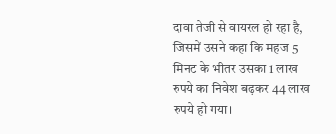दावा तेजी से वायरल हो रहा है, जिसमें उसने कहा कि महज 5 मिनट के भीतर उसका 1 लाख रुपये का निवेश बढ़कर 44 लाख रुपये हो गया।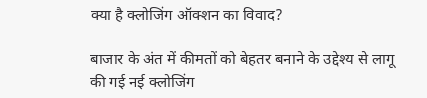क्या है क्लोजिंग ऑक्शन का विवाद?

बाजार के अंत में कीमतों को बेहतर बनाने के उद्देश्य से लागू की गई नई क्लोजिंग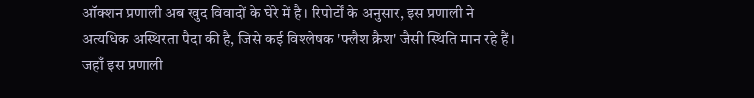ऑक्शन प्रणाली अब खुद विवादों के घेरे में है। रिपोर्टों के अनुसार, इस प्रणाली ने अत्यधिक अस्थिरता पैदा की है, जिसे कई विश्लेषक 'फ्लैश क्रैश' जैसी स्थिति मान रहे हैं। जहाँ इस प्रणाली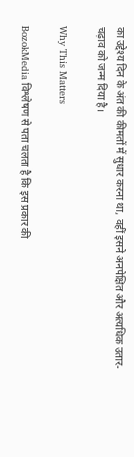का उद्देश्य दिन के अंत की कीमतों में सुधार करना था, वहीं इसने अनपेक्षित और अत्यधिक उतार-चढ़ाव को जन्म दिया है।

Why This Matters

BozokMedia विश्लेषण से पता चलता है कि इस प्रकार की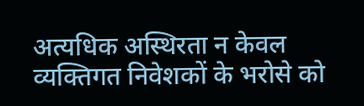अत्यधिक अस्थिरता न केवल व्यक्तिगत निवेशकों के भरोसे को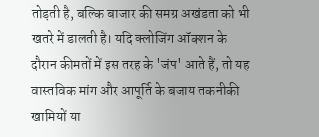तोड़ती है, बल्कि बाजार की समग्र अखंडता को भी खतरे में डालती है। यदि क्लोजिंग ऑक्शन के दौरान कीमतों में इस तरह के 'जंप' आते हैं, तो यह वास्तविक मांग और आपूर्ति के बजाय तकनीकी खामियों या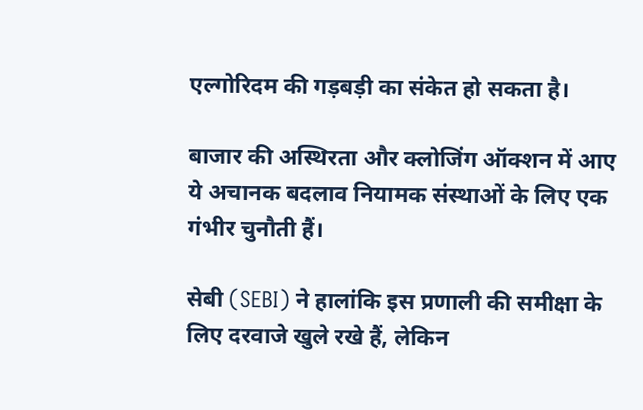एल्गोरिदम की गड़बड़ी का संकेत हो सकता है।

बाजार की अस्थिरता और क्लोजिंग ऑक्शन में आए ये अचानक बदलाव नियामक संस्थाओं के लिए एक गंभीर चुनौती हैं।

सेबी (SEBI) ने हालांकि इस प्रणाली की समीक्षा के लिए दरवाजे खुले रखे हैं, लेकिन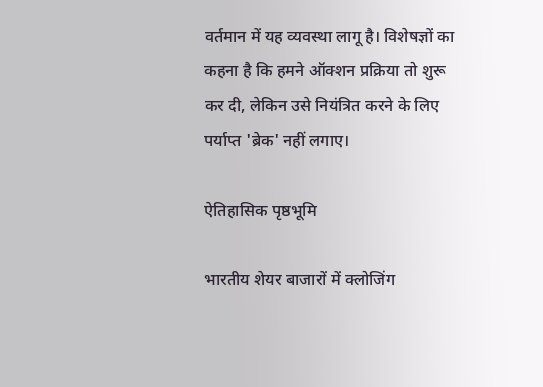वर्तमान में यह व्यवस्था लागू है। विशेषज्ञों का कहना है कि हमने ऑक्शन प्रक्रिया तो शुरू कर दी, लेकिन उसे नियंत्रित करने के लिए पर्याप्त 'ब्रेक' नहीं लगाए।

ऐतिहासिक पृष्ठभूमि

भारतीय शेयर बाजारों में क्लोजिंग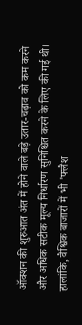ऑक्शन की शुरुआत अंत में होने वाले बड़े उतार-चढ़ाव को कम करने और अधिक सटीक मूल्य निर्धारण सुनिश्चित करने के लिए की गई थी। हालांकि, वैश्विक बाजारों में भी 'फ्लैश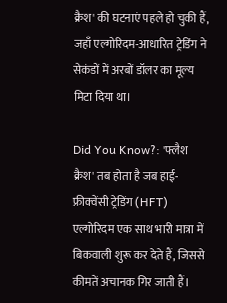क्रैश' की घटनाएं पहले हो चुकी हैं, जहाँ एल्गोरिदम-आधारित ट्रेडिंग ने सेकंडों में अरबों डॉलर का मूल्य मिटा दिया था।

Did You Know?: 'फ्लैश क्रैश' तब होता है जब हाई-फ्रीक्वेंसी ट्रेडिंग (HFT) एल्गोरिदम एक साथ भारी मात्रा में बिकवाली शुरू कर देते हैं, जिससे कीमतें अचानक गिर जाती हैं।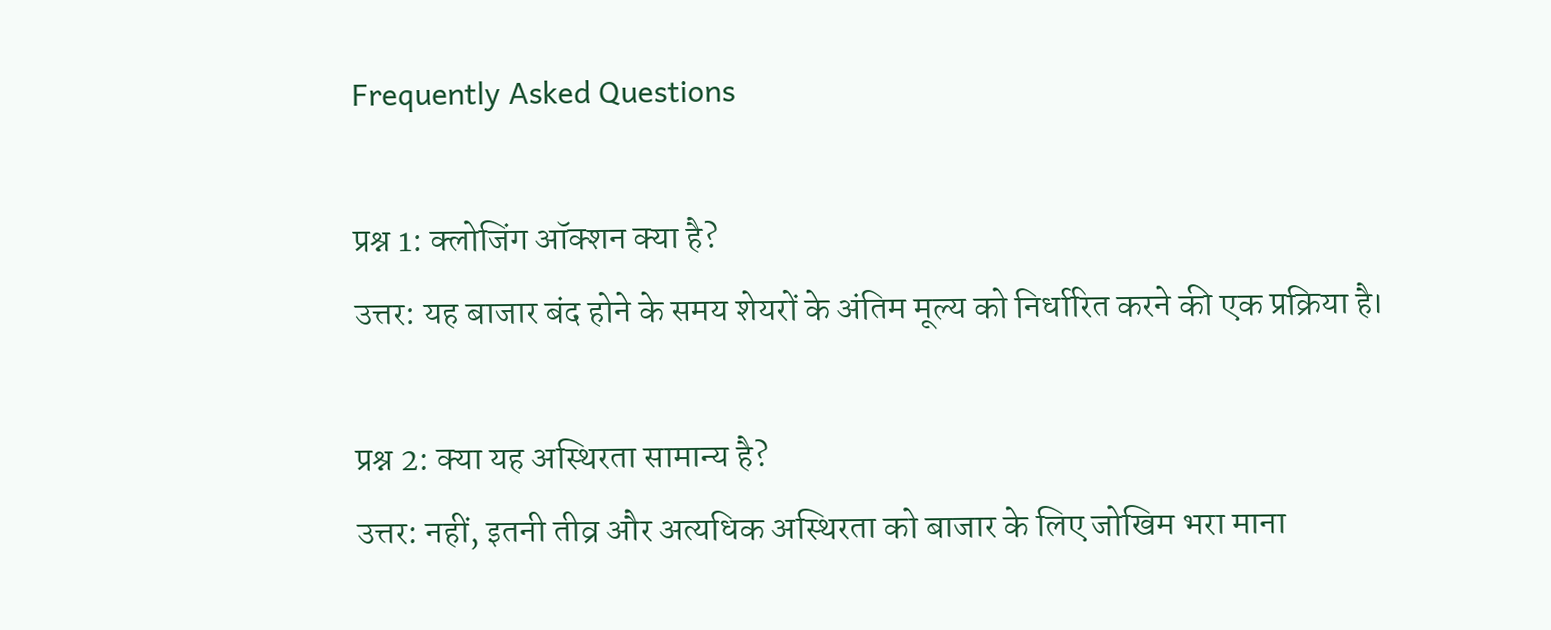Frequently Asked Questions

प्रश्न 1: क्लोजिंग ऑक्शन क्या है?
उत्तर: यह बाजार बंद होने के समय शेयरों के अंतिम मूल्य को निर्धारित करने की एक प्रक्रिया है।

प्रश्न 2: क्या यह अस्थिरता सामान्य है?
उत्तर: नहीं, इतनी तीव्र और अत्यधिक अस्थिरता को बाजार के लिए जोखिम भरा माना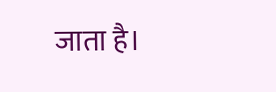जाता है।